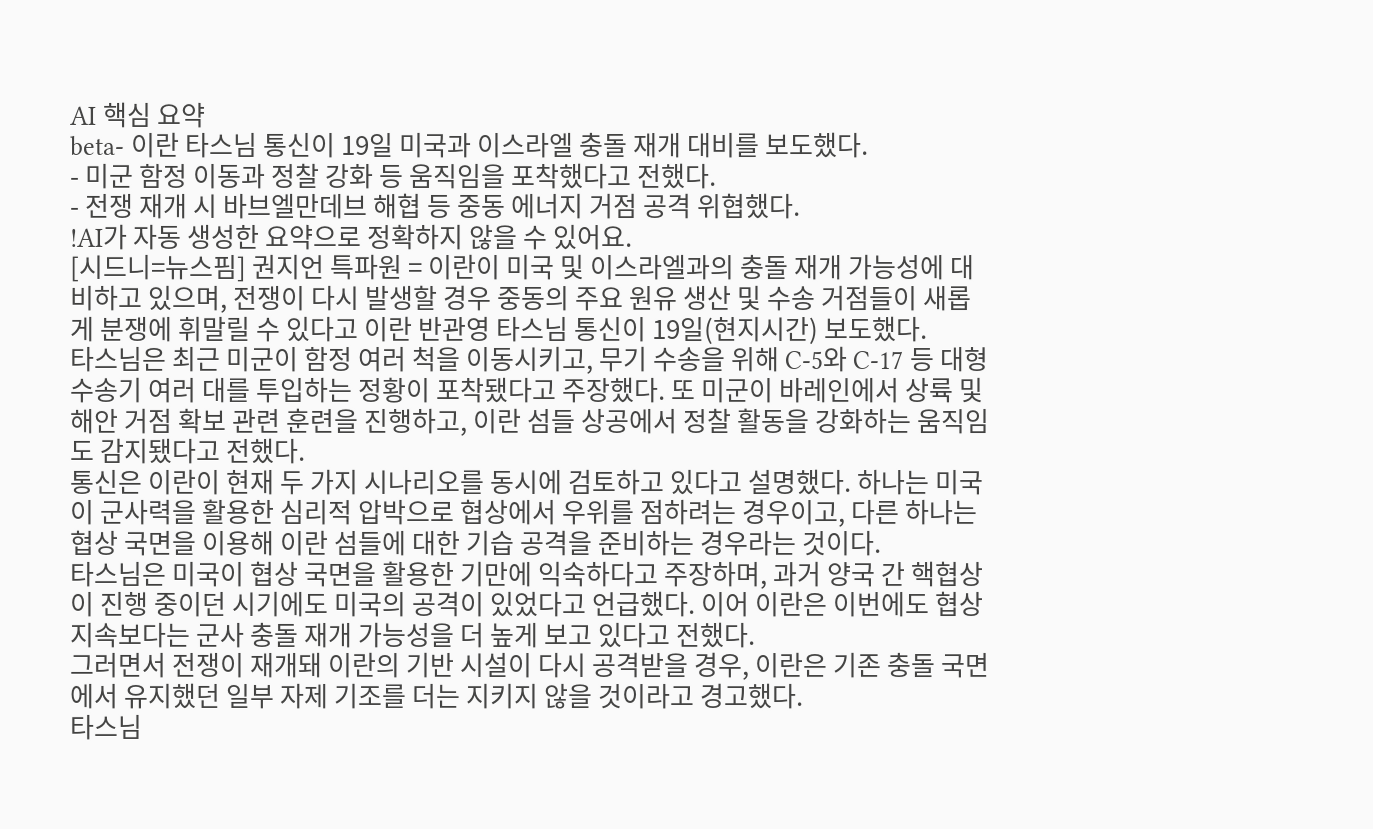AI 핵심 요약
beta- 이란 타스님 통신이 19일 미국과 이스라엘 충돌 재개 대비를 보도했다.
- 미군 함정 이동과 정찰 강화 등 움직임을 포착했다고 전했다.
- 전쟁 재개 시 바브엘만데브 해협 등 중동 에너지 거점 공격 위협했다.
!AI가 자동 생성한 요약으로 정확하지 않을 수 있어요.
[시드니=뉴스핌] 권지언 특파원 = 이란이 미국 및 이스라엘과의 충돌 재개 가능성에 대비하고 있으며, 전쟁이 다시 발생할 경우 중동의 주요 원유 생산 및 수송 거점들이 새롭게 분쟁에 휘말릴 수 있다고 이란 반관영 타스님 통신이 19일(현지시간) 보도했다.
타스님은 최근 미군이 함정 여러 척을 이동시키고, 무기 수송을 위해 C-5와 C-17 등 대형 수송기 여러 대를 투입하는 정황이 포착됐다고 주장했다. 또 미군이 바레인에서 상륙 및 해안 거점 확보 관련 훈련을 진행하고, 이란 섬들 상공에서 정찰 활동을 강화하는 움직임도 감지됐다고 전했다.
통신은 이란이 현재 두 가지 시나리오를 동시에 검토하고 있다고 설명했다. 하나는 미국이 군사력을 활용한 심리적 압박으로 협상에서 우위를 점하려는 경우이고, 다른 하나는 협상 국면을 이용해 이란 섬들에 대한 기습 공격을 준비하는 경우라는 것이다.
타스님은 미국이 협상 국면을 활용한 기만에 익숙하다고 주장하며, 과거 양국 간 핵협상이 진행 중이던 시기에도 미국의 공격이 있었다고 언급했다. 이어 이란은 이번에도 협상 지속보다는 군사 충돌 재개 가능성을 더 높게 보고 있다고 전했다.
그러면서 전쟁이 재개돼 이란의 기반 시설이 다시 공격받을 경우, 이란은 기존 충돌 국면에서 유지했던 일부 자제 기조를 더는 지키지 않을 것이라고 경고했다.
타스님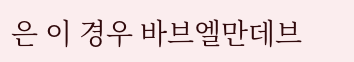은 이 경우 바브엘만데브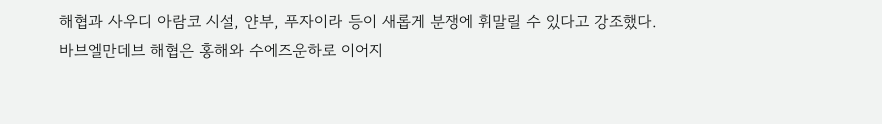해협과 사우디 아람코 시설, 얀부, 푸자이라 등이 새롭게 분쟁에 휘말릴 수 있다고 강조했다.
바브엘만데브 해협은 홍해와 수에즈운하로 이어지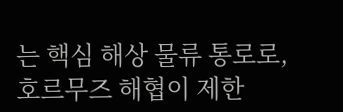는 핵심 해상 물류 통로로, 호르무즈 해협이 제한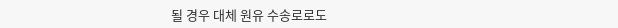될 경우 대체 원유 수송로로도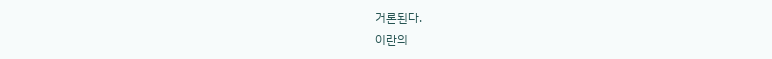거론된다.
이란의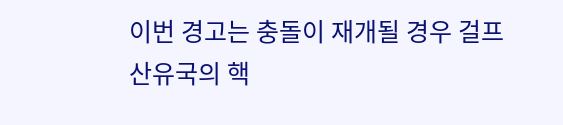이번 경고는 충돌이 재개될 경우 걸프 산유국의 핵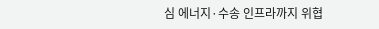심 에너지·수송 인프라까지 위협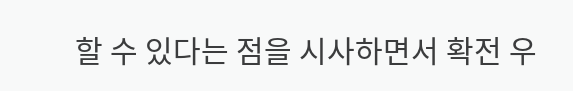할 수 있다는 점을 시사하면서 확전 우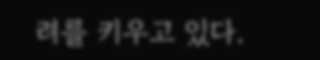려를 키우고 있다.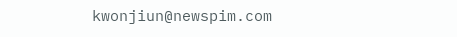kwonjiun@newspim.com